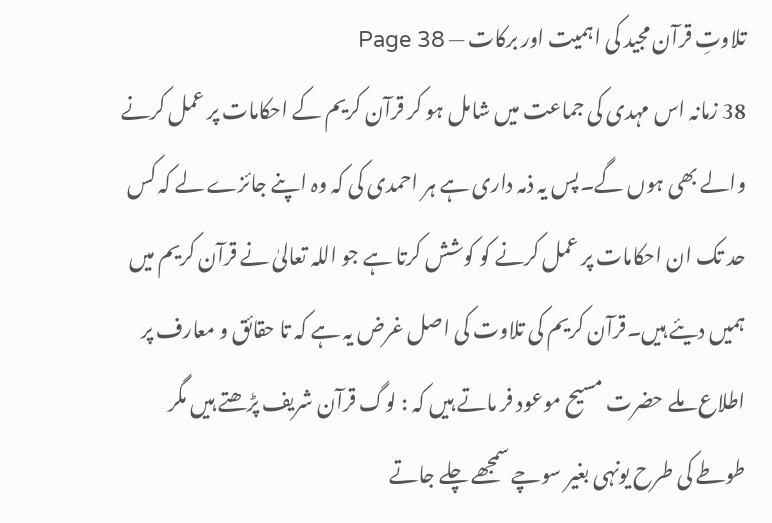تلاوتِ قرآن مجید کی اہمیت اور برکات — Page 38
38 زمانہ اس مہدی کی جماعت میں شامل ہو کر قرآن کریم کے احکامات پر عمل کرنے والے بھی ہوں گے۔پس یہ ذمہ داری ہے ہر احمدی کی کہ وہ اپنے جائزے لے کہ کس حد تک ان احکامات پر عمل کرنے کو کوشش کرتا ہے جو اللہ تعالیٰ نے قرآن کریم میں ہمیں دیئے ہیں۔قرآن کریم کی تلاوت کی اصل غرض یہ ہے کہ تا حقائق و معارف پر اطلاع ملے حضرت مسیح موعود فر ماتے ہیں کہ : لوگ قرآن شریف پڑھتے ہیں مگر طوطے کی طرح یونہی بغیر سوچے سمجھے چلے جاتے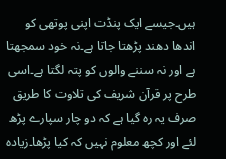ہیں۔جیسے ایک پنڈت اپنی پوتھی کو اندھا دھند پڑھتا جاتا ہے۔نہ خود سمجھتا ہے اور نہ سننے والوں کو پتہ لگتا ہے۔اسی طرح پر قرآن شریف کی تلاوت کا طریق صرف یہ رہ گیا ہے کہ دو چار سپارے پڑھ لئے اور کچھ معلوم نہیں کہ کیا پڑھا۔زیادہ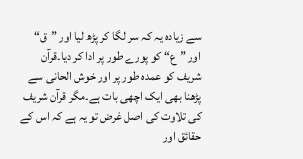سے زیادہ یہ کہ سر لگا کر پڑھ لیا اور ”ق“ اور ”ع“ کو پورے طور پر ادا کر دیا۔قرآن شریف کو عمدہ طور پر اور خوش الحانی سے پڑھنا بھی ایک اچھی بات ہے۔مگر قرآن شریف کی تلاوت کی اصل غرض تو یہ ہے کہ اس کے حقائق اور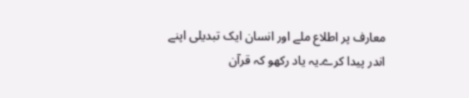معارف پر اطلاع ملے اور انسان ایک تبدیلی اپنے اندر پیدا کرے۔یہ یاد رکھو کہ قرآن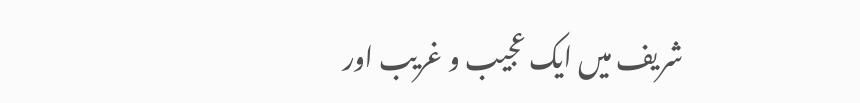شریف میں ایک عجیب و غریب اور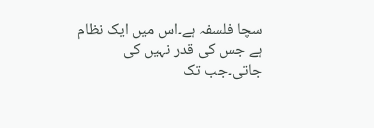سچا فلسفہ ہے۔اس میں ایک نظام ہے جس کی قدر نہیں کی جاتی۔جب تک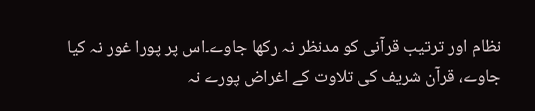نظام اور ترتیب قرآنی کو مدنظر نہ رکھا جاوے۔اس پر پورا غور نہ کیا جاوے، قرآن شریف کی تلاوت کے اغراض پورے نہ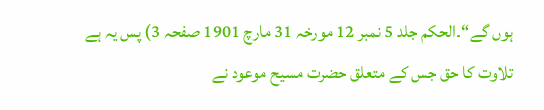ہوں گے“۔الحکم جلد 5 نمبر 12 مورخہ 31 مارچ 1901 صفحہ 3) پس یہ ہے تلاوت کا حق جس کے متعلق حضرت مسیح موعود نے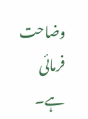وضاحت فرمائی ہے۔